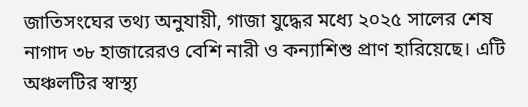জাতিসংঘের তথ্য অনুযায়ী, গাজা যুদ্ধের মধ্যে ২০২৫ সালের শেষ নাগাদ ৩৮ হাজারেরও বেশি নারী ও কন্যাশিশু প্রাণ হারিয়েছে। এটি অঞ্চলটির স্বাস্থ্য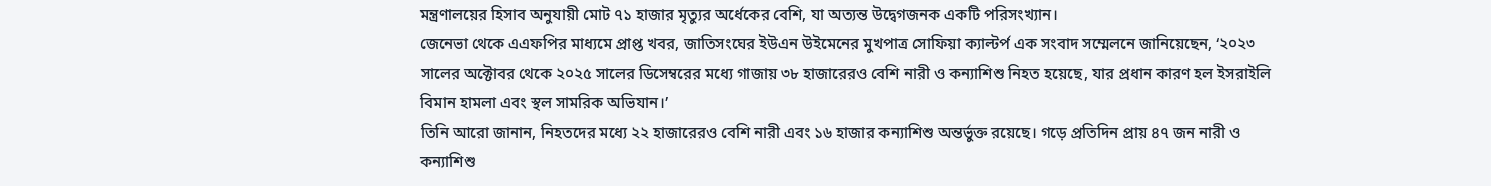মন্ত্রণালয়ের হিসাব অনুযায়ী মোট ৭১ হাজার মৃত্যুর অর্ধেকের বেশি, যা অত্যন্ত উদ্বেগজনক একটি পরিসংখ্যান।
জেনেভা থেকে এএফপির মাধ্যমে প্রাপ্ত খবর, জাতিসংঘের ইউএন উইমেনের মুখপাত্র সোফিয়া ক্যাল্টর্প এক সংবাদ সম্মেলনে জানিয়েছেন, ‘২০২৩ সালের অক্টোবর থেকে ২০২৫ সালের ডিসেম্বরের মধ্যে গাজায় ৩৮ হাজারেরও বেশি নারী ও কন্যাশিশু নিহত হয়েছে, যার প্রধান কারণ হল ইসরাইলি বিমান হামলা এবং স্থল সামরিক অভিযান।’
তিনি আরো জানান, নিহতদের মধ্যে ২২ হাজারেরও বেশি নারী এবং ১৬ হাজার কন্যাশিশু অন্তর্ভুক্ত রয়েছে। গড়ে প্রতিদিন প্রায় ৪৭ জন নারী ও কন্যাশিশু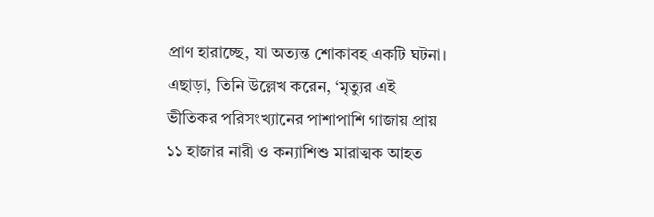প্রাণ হারাচ্ছে, যা অত্যন্ত শোকাবহ একটি ঘটনা।
এছাড়া, তিনি উল্লেখ করেন, ‘মৃত্যুর এই ভীতিকর পরিসংখ্যানের পাশাপাশি গাজায় প্রায় ১১ হাজার নারী ও কন্যাশিশু মারাত্মক আহত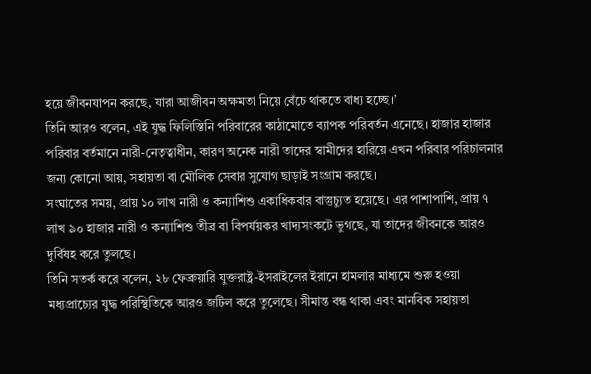হয়ে জীবনযাপন করছে, যারা আজীবন অক্ষমতা নিয়ে বেঁচে থাকতে বাধ্য হচ্ছে।’
তিনি আরও বলেন, এই যুদ্ধ ফিলিস্তিনি পরিবারের কাঠামোতে ব্যাপক পরিবর্তন এনেছে। হাজার হাজার পরিবার বর্তমানে নারী-নেতৃত্বাধীন, কারণ অনেক নারী তাদের স্বামীদের হারিয়ে এখন পরিবার পরিচালনার জন্য কোনো আয়, সহায়তা বা মৌলিক সেবার সুযোগ ছাড়াই সংগ্রাম করছে।
সংঘাতের সময়, প্রায় ১০ লাখ নারী ও কন্যাশিশু একাধিকবার বাস্তুচ্যুত হয়েছে। এর পাশাপাশি, প্রায় ৭ লাখ ৯০ হাজার নারী ও কন্যাশিশু তীব্র বা বিপর্যয়কর খাদ্যসংকটে ভুগছে, যা তাদের জীবনকে আরও দুর্বিষহ করে তুলছে।
তিনি সতর্ক করে বলেন, ২৮ ফেব্রুয়ারি যুক্তরাষ্ট্র-ইসরাইলের ইরানে হামলার মাধ্যমে শুরু হওয়া মধ্যপ্রাচ্যের যুদ্ধ পরিস্থিতিকে আরও জটিল করে তুলেছে। সীমান্ত বন্ধ থাকা এবং মানবিক সহায়তা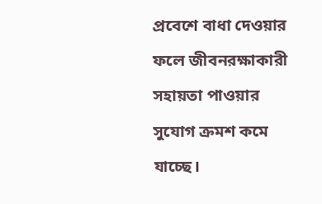প্রবেশে বাধা দেওয়ার ফলে জীবনরক্ষাকারী সহায়তা পাওয়ার সুযোগ ক্রমশ কমে যাচ্ছে।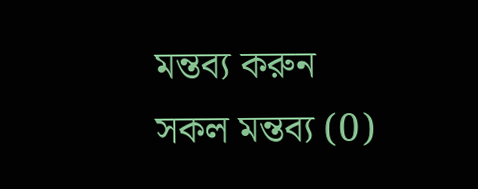মন্তব্য করুন
সকল মন্তব্য (0)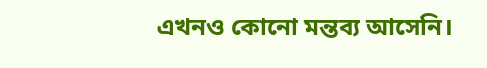এখনও কোনো মন্তব্য আসেনি।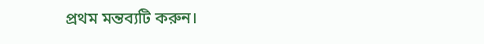প্রথম মন্তব্যটি করুন।